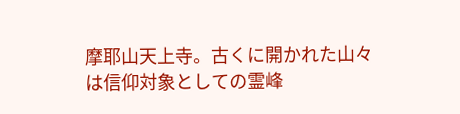摩耶山天上寺。古くに開かれた山々は信仰対象としての霊峰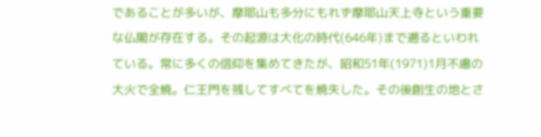であることが多いが、摩耶山も多分にもれず摩耶山天上寺という重要な仏閣が存在する。その起源は大化の時代(646年)まで遡るといわれている。常に多くの信仰を集めてきたが、昭和51年(1971)1月不慮の大火で全焼。仁王門を残してすべてを焼失した。その後創生の地とさ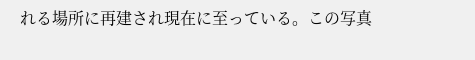れる場所に再建され現在に至っている。この写真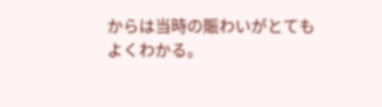からは当時の賑わいがとてもよくわかる。